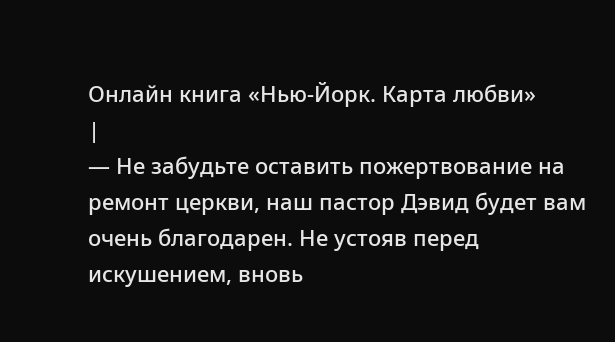Онлайн книга «Нью-Йорк. Карта любви»
|
— Не забудьте оставить пожертвование на ремонт церкви, наш пастор Дэвид будет вам очень благодарен. Не устояв перед искушением, вновь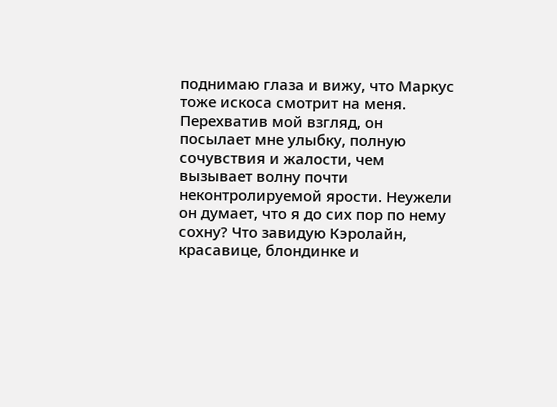поднимаю глаза и вижу, что Маркус тоже искоса смотрит на меня. Перехватив мой взгляд, он посылает мне улыбку, полную сочувствия и жалости, чем вызывает волну почти неконтролируемой ярости. Неужели он думает, что я до сих пор по нему сохну? Что завидую Кэролайн, красавице, блондинке и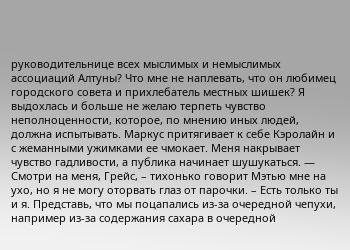руководительнице всех мыслимых и немыслимых ассоциаций Алтуны? Что мне не наплевать, что он любимец городского совета и прихлебатель местных шишек? Я выдохлась и больше не желаю терпеть чувство неполноценности, которое, по мнению иных людей, должна испытывать. Маркус притягивает к себе Кэролайн и с жеманными ужимками ее чмокает. Меня накрывает чувство гадливости, а публика начинает шушукаться. — Смотри на меня, Грейс, – тихонько говорит Мэтью мне на ухо, но я не могу оторвать глаз от парочки. – Есть только ты и я. Представь, что мы поцапались из-за очередной чепухи, например из-за содержания сахара в очередной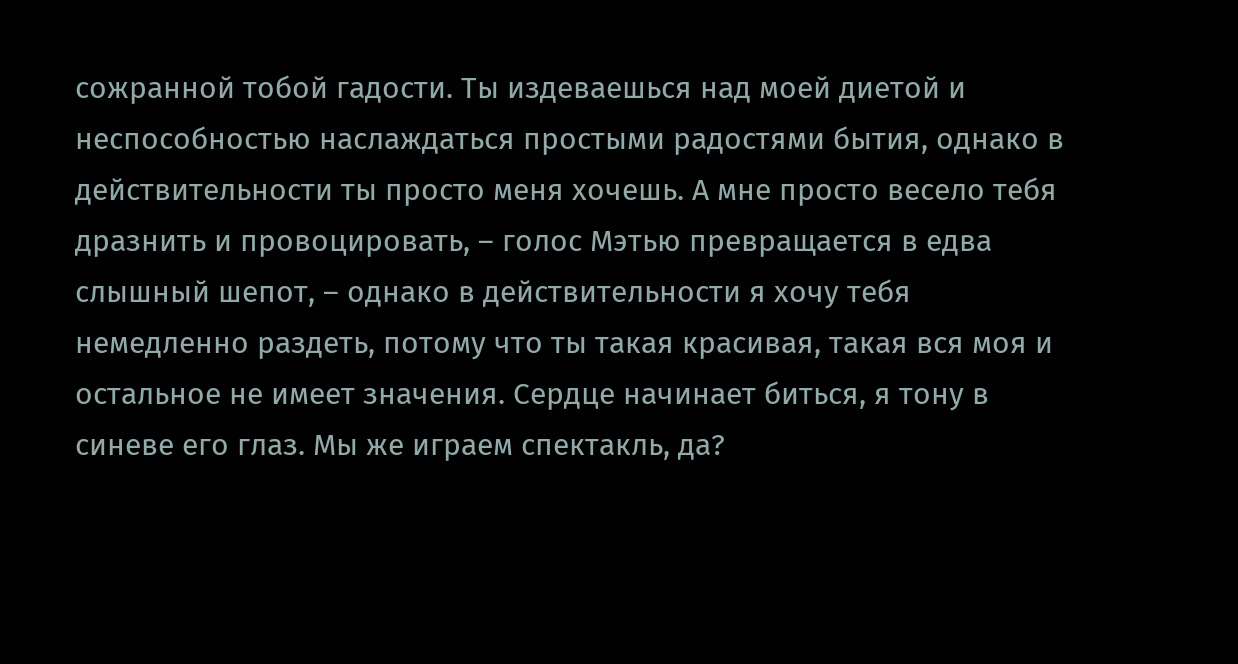сожранной тобой гадости. Ты издеваешься над моей диетой и неспособностью наслаждаться простыми радостями бытия, однако в действительности ты просто меня хочешь. А мне просто весело тебя дразнить и провоцировать, – голос Мэтью превращается в едва слышный шепот, – однако в действительности я хочу тебя немедленно раздеть, потому что ты такая красивая, такая вся моя и остальное не имеет значения. Сердце начинает биться, я тону в синеве его глаз. Мы же играем спектакль, да?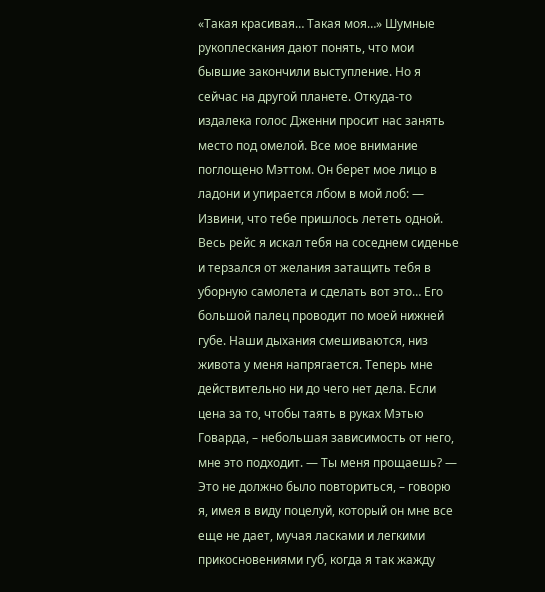«Такая красивая… Такая моя…» Шумные рукоплескания дают понять, что мои бывшие закончили выступление. Но я сейчас на другой планете. Откуда-то издалека голос Дженни просит нас занять место под омелой. Все мое внимание поглощено Мэттом. Он берет мое лицо в ладони и упирается лбом в мой лоб: — Извини, что тебе пришлось лететь одной. Весь рейс я искал тебя на соседнем сиденье и терзался от желания затащить тебя в уборную самолета и сделать вот это… Его большой палец проводит по моей нижней губе. Наши дыхания смешиваются, низ живота у меня напрягается. Теперь мне действительно ни до чего нет дела. Если цена за то, чтобы таять в руках Мэтью Говарда, – небольшая зависимость от него, мне это подходит. — Ты меня прощаешь? — Это не должно было повториться, – говорю я, имея в виду поцелуй, который он мне все еще не дает, мучая ласками и легкими прикосновениями губ, когда я так жажду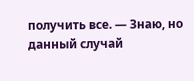получить все. — Знаю, но данный случай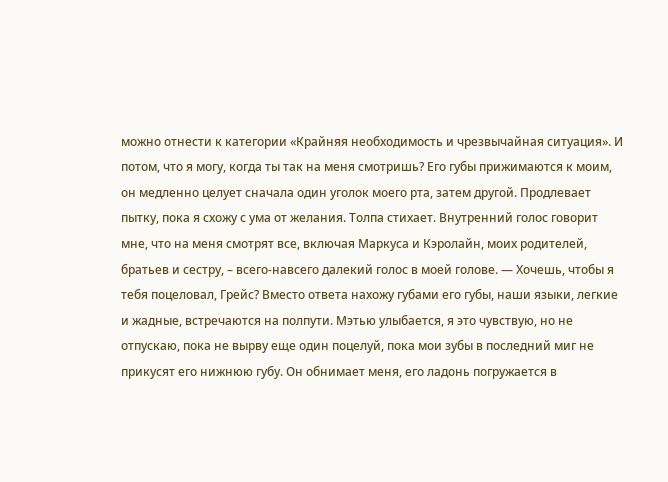можно отнести к категории «Крайняя необходимость и чрезвычайная ситуация». И потом, что я могу, когда ты так на меня смотришь? Его губы прижимаются к моим, он медленно целует сначала один уголок моего рта, затем другой. Продлевает пытку, пока я схожу с ума от желания. Толпа стихает. Внутренний голос говорит мне, что на меня смотрят все, включая Маркуса и Кэролайн, моих родителей, братьев и сестру, – всего-навсего далекий голос в моей голове. — Хочешь, чтобы я тебя поцеловал, Грейс? Вместо ответа нахожу губами его губы, наши языки, легкие и жадные, встречаются на полпути. Мэтью улыбается, я это чувствую, но не отпускаю, пока не вырву еще один поцелуй, пока мои зубы в последний миг не прикусят его нижнюю губу. Он обнимает меня, его ладонь погружается в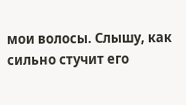мои волосы. Слышу, как сильно стучит его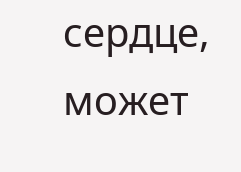сердце, может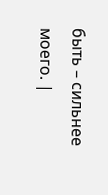быть – сильнее моего. |